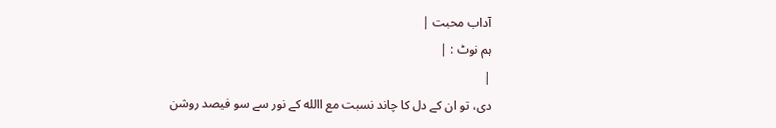آداب محبت |
ہم نوٹ : |
|
دی، تو ان کے دل کا چاند نسبت مع االله کے نور سے سو فیصد روشن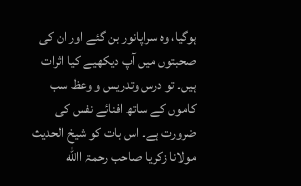ہوگیا، وہ سراپانور بن گئے اور ان کی صحبتوں میں آپ دیکھیے کیا اثرات ہیں۔ تو درس وتدریس و وعظ سب کاموں کے ساتھ افنائے نفس کی ضرورت ہے۔ اس بات کو شیخ الحدیث مولانا زکریا صاحب رحمۃ االله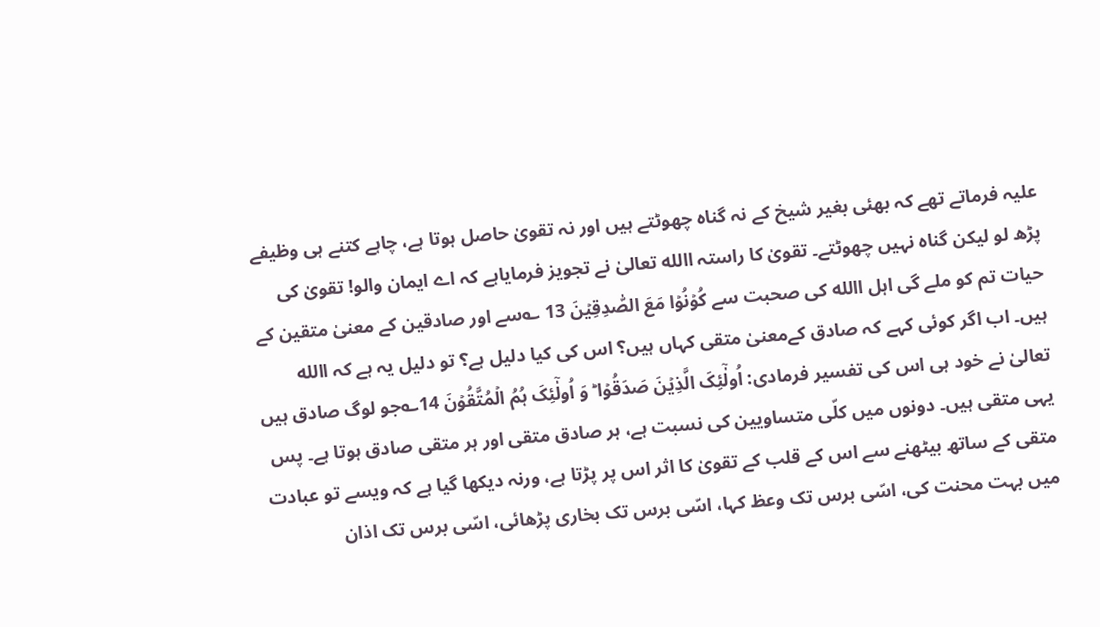علیہ فرماتے تھے کہ بھئی بغیر شیخ کے نہ گناہ چھوٹتے ہیں اور نہ تقویٰ حاصل ہوتا ہے، چاہے کتنے ہی وظیفے پڑھ لو لیکن گناہ نہیں چھوٹتے۔ تقویٰ کا راستہ االله تعالیٰ نے تجویز فرمایاہے کہ اے ایمان والو! تقویٰ کی حیات تم کو ملے گی اہل االله کی صحبت سے کُوۡنُوۡا مَعَ الصّٰدِقِیۡنَ 13 ؎سے اور صادقین کے معنیٰ متقین کے ہیں۔ اب اگر کوئی کہے کہ صادق کےمعنیٰ متقی کہاں ہیں؟ اس کی کیا دلیل ہے؟ تو دلیل یہ ہے کہ االله تعالیٰ نے خود ہی اس کی تفسیر فرمادی: اُولٰٓئِکَ الَّذِیۡنَ صَدَقُوۡا ؕ وَ اُولٰٓئِکَ ہُمُ الۡمُتَّقُوۡنَ 14؎جو لوگ صادق ہیں یہی متقی ہیں۔ دونوں میں کلّی متساویین کی نسبت ہے، ہر صادق متقی اور ہر متقی صادق ہوتا ہے۔ پس متقی کے ساتھ بیٹھنے سے اس کے قلب کے تقویٰ کا اثر اس پر پڑتا ہے، ورنہ دیکھا گیا ہے کہ ویسے تو عبادت میں بہت محنت کی، اسّی برس تک وعظ کہا، اسّی برس تک بخاری پڑھائی، اسّی برس تک اذان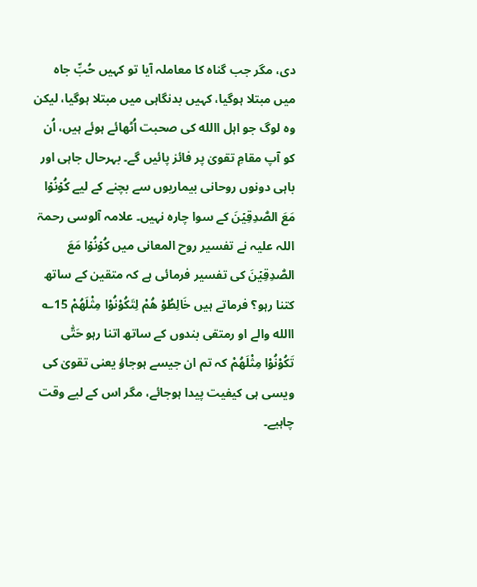دی، مگر جب گناہ کا معاملہ آیا تو کہیں حُبِّ جاہ میں مبتلا ہوگیا، کہیں بدنگاہی میں مبتلا ہوگیا، لیکن وہ لوگ جو اہل االله کی صحبت اُٹھائے ہوئے ہیں، اُن کو آپ مقامِ تقویٰ پر فائز پائیں گے۔ بہرحال جاہی اور باہی دونوں روحانی بیماریوں سے بچنے کے لیے کُوۡنُوۡا مَعَ الصّٰدِقِیۡنَ کے سوا چارہ نہیں۔ علامہ آلوسی رحمۃ اللہ علیہ نے تفسیر روح المعانی میں کُوۡنُوۡا مَعَ الصّٰدِقِیۡنَ کی تفسیر فرمائی ہے کہ متقین کے ساتھ کتنا رہو؟ فرماتے ہیں خَالِطُوْ ھُمْ لِتَکُوْنُوْا مِثْلَھُمْ 15؎ االله والے او رمتقی بندوں کے ساتھ اتنا رہو حَتّٰی تَکُوْنُوْا مِثْلَھُمْ کہ تم ان جیسے ہوجاؤ یعنی تقویٰ کی ویسی ہی کیفیت پیدا ہوجائے، مگر اس کے لیے وقت چاہیے۔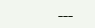___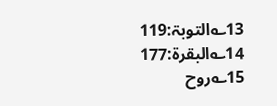13؎التوبۃ:119 14؎البقرۃ:177 15؎روح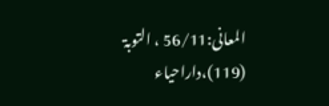المعانی:56/11 ، التوبۃ (119)،داراحیاء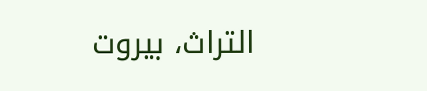التراث، بیروت